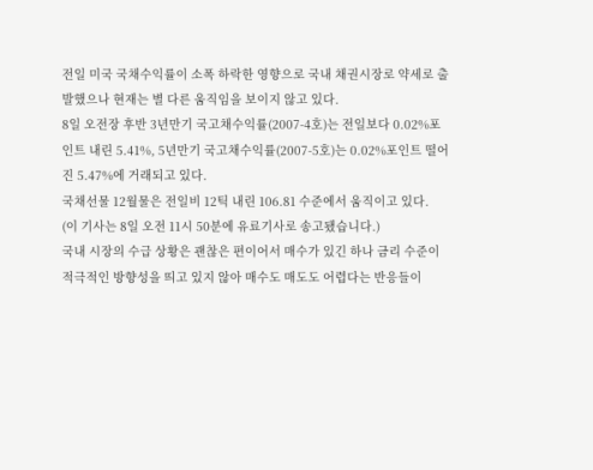전일 미국 국채수익률이 소폭 하락한 영향으로 국내 채권시장로 약세로 출발했으나 현재는 별 다른 움직임을 보이지 않고 있다.
8일 오전장 후반 3년만기 국고채수익률(2007-4호)는 전일보다 0.02%포인트 내린 5.41%, 5년만기 국고채수익률(2007-5호)는 0.02%포인트 떨어진 5.47%에 거래되고 있다.
국채선물 12월물은 전일비 12틱 내린 106.81 수준에서 움직이고 있다.
(이 기사는 8일 오전 11시 50분에 유료기사로 송고됐습니다.)
국내 시장의 수급 상황은 괜찮은 편이어서 매수가 있긴 하나 금리 수준이 적극적인 방향성을 띄고 있지 않아 매수도 매도도 어렵다는 반응들이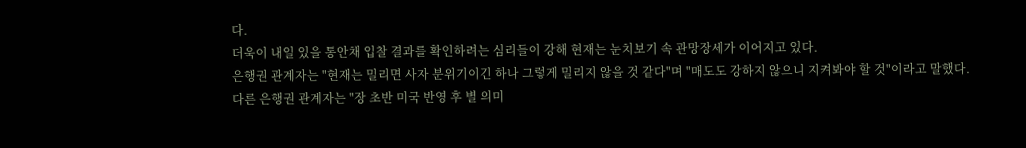다.
더욱이 내일 있을 통안채 입찰 결과를 확인하려는 심리들이 강해 현재는 눈치보기 속 관망장세가 이어지고 있다.
은행권 관계자는 "현재는 밀리면 사자 분위기이긴 하나 그렇게 밀리지 않을 것 같다"며 "매도도 강하지 않으니 지켜봐야 할 것"이라고 말했다.
다른 은행권 관계자는 "장 초반 미국 반영 후 별 의미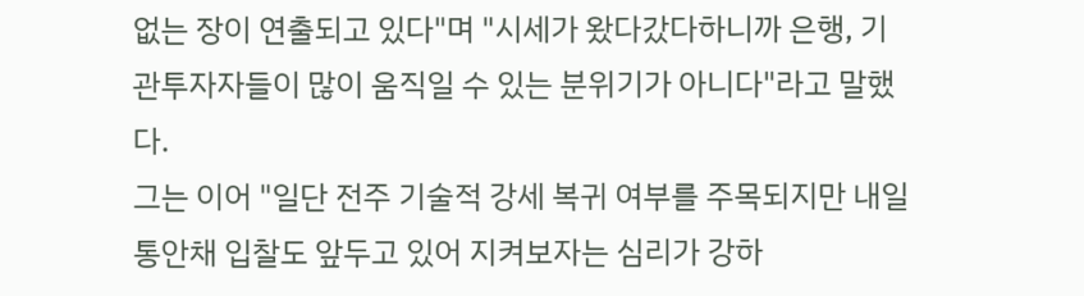없는 장이 연출되고 있다"며 "시세가 왔다갔다하니까 은행, 기관투자자들이 많이 움직일 수 있는 분위기가 아니다"라고 말했다.
그는 이어 "일단 전주 기술적 강세 복귀 여부를 주목되지만 내일 통안채 입찰도 앞두고 있어 지켜보자는 심리가 강하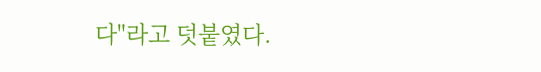다"라고 덧붙였다.